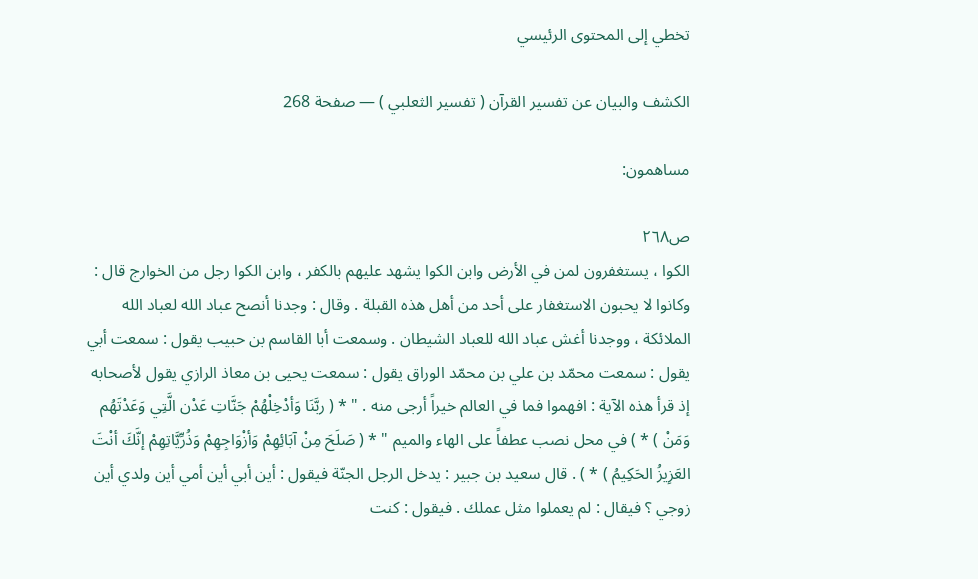تخطي إلى المحتوى الرئيسي

الكشف والبيان عن تفسير القرآن ( تفسير الثعلبي ) — صفحة 268

مساهمون:

ص٢٦٨
الكوا ، يستغفرون لمن في الأرض وابن الكوا يشهد عليهم بالكفر ، وابن الكوا رجل من الخوارج قال : وكانوا لا يحبون الاستغفار على أحد من أهل هذه القبلة . وقال : وجدنا أنصح عباد الله لعباد الله الملائكة ، ووجدنا أغش عباد الله للعباد الشيطان . وسمعت أبا القاسم بن حبيب يقول : سمعت أبي يقول : سمعت محمّد بن علي بن محمّد الوراق يقول : سمعت يحيى بن معاذ الرازي يقول لأصحابه إذ قرأ هذه الآية : افهموا فما في العالم خيراً أرجى منه . " * ( ربَّنَا وَأدْخِلْهُمْ جَنَّاتِ عَدْن الَّتِي وَعَدْتَهُم وَمَنْ ) * ) في محل نصب عطفاً على الهاء والميم " * ( صَلَحَ مِنْ آبَائِهِمْ وَأزْوَاجِهِمْ وَذُرِّيَّاتِهِمْ إنَّكَ أنْتَ العَزِيزُ الحَكِيمُ ) * ) . قال سعيد بن جبير : يدخل الرجل الجنّة فيقول : أين أبي أين أمي أين ولدي أين زوجي ؟ فيقال : لم يعملوا مثل عملك . فيقول : كنت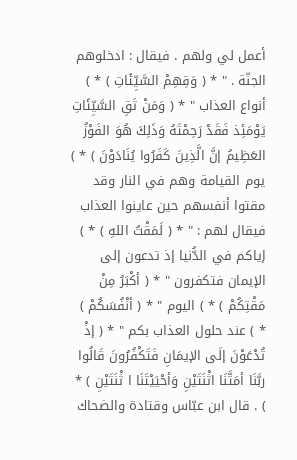أعمل لي ولهم . فيقال : ادخلوهم الجنّة . " * ( وَقِهِمْ السَّيِّئَاتِ ) * ) أنواع العذاب " * ( وَمَنْ تَقِ السَّيِّئَاتِ يَوْمَئِذ فَقَدْ رَحِمْتَهُ وَذَلِكَ هُوَ الفَوْزُ العَظِيمُ إنَّ الَّذِينَ كَفَرُوا يُنَادَوْنَ ) * ) يوم القيامة وهم في النار وقد مقتوا أنفسهم حين عاينوا العذاب فيقال لهم : " * ( لَمَقْتُ اللهِ ) * ) إياكم في الدُّنيا إذ تدعون إلى الإيمان فتكفرون " * ( أكْبَرُ مِنْ مَقْتِكُمْ ) * ) اليوم " * ( أنْفُسَكُمْ ) * ) عند حلول العذاب بكم " * ( إذْ تُدْعَوْنَ إلَى الإيمَانِ فَتَكْفُرُونَ قَالُوا ربَّنَا أمَتَّنَا اثْنَتَيْنِ وَأحْيَيْتَنَا ا ثْنَتَيْنِ ) * ) . قال ابن عبّاس وقتادة والضحاك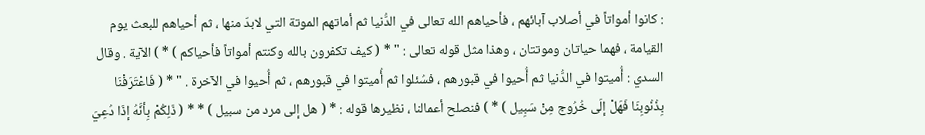: كانوا أمواتاً في أصلاب آبائهم ، فأحياهم الله تعالى في الدُّنيا ثم أماتهم الموتة التي لابدّ منها ، ثم أحياهم للبعث يوم القيامة ، فهما حياتان وموتتان ، وهذا مثل قوله تعالى : " * ( كيف تكفرون بالله وكنتم أمواتاً فأحياكم ) * ) الآية . وقال السدي : أُميتوا في الدُّنيا ثم أُحيوا في قبورهم ، فسُئلوا ثم أُميتوا في قبورهم ، ثم أُحيوا في الآخرة . " * ( فَاعْتَرَفْنَا بِذُنُوبِنَا فَهَلْ إلَى خُرُوج مِنْ سَبِيل ) * ) فنصلح أعمالنا ، نظيرها قوله : * ( هل إلى مرد من سبيل ) * * ( ذَلِكُمْ بِأنَّهُ إذَا دُعِيَ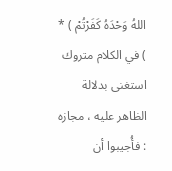اللهُ وَحْدَهُ كَفَرْتُمْ ) * ) في الكلام متروك استغنى بدلالة الظاهر عليه ، مجازه : فأُجيبوا أن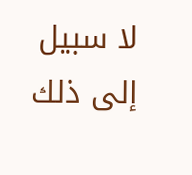لا سبيل إلى ذلك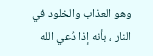وهو العذاب والخلود في النار ، بأنه إذا دُعي الله